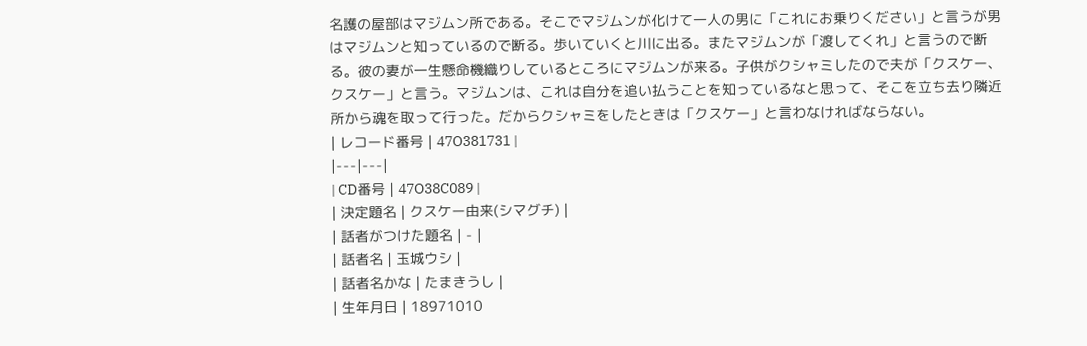名護の屋部はマジムン所である。そこでマジムンが化けて一人の男に「これにお乗りください」と言うが男はマジムンと知っているので断る。歩いていくと川に出る。またマジムンが「渡してくれ」と言うので断る。彼の妻が一生懸命機織りしているところにマジムンが来る。子供がクシャミしたので夫が「クスケー、クスケー」と言う。マジムンは、これは自分を追い払うことを知っているなと思って、そこを立ち去り隣近所から魂を取って行った。だからクシャミをしたときは「クスケー」と言わなければならない。
| レコード番号 | 47O381731 |
|---|---|
| CD番号 | 47O38C089 |
| 決定題名 | クスケー由来(シマグチ) |
| 話者がつけた題名 | - |
| 話者名 | 玉城ウシ |
| 話者名かな | たまきうし |
| 生年月日 | 18971010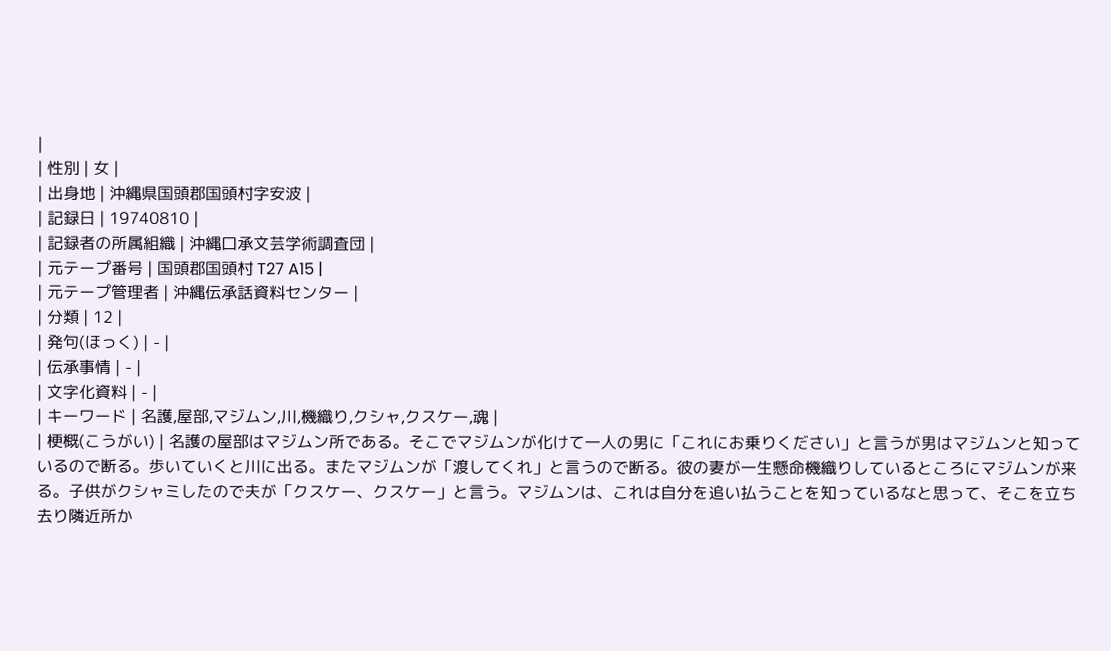|
| 性別 | 女 |
| 出身地 | 沖縄県国頭郡国頭村字安波 |
| 記録日 | 19740810 |
| 記録者の所属組織 | 沖縄口承文芸学術調査団 |
| 元テープ番号 | 国頭郡国頭村 T27 A15 |
| 元テープ管理者 | 沖縄伝承話資料センター |
| 分類 | 12 |
| 発句(ほっく) | - |
| 伝承事情 | - |
| 文字化資料 | - |
| キーワード | 名護,屋部,マジムン,川,機織り,クシャ,クスケー,魂 |
| 梗概(こうがい) | 名護の屋部はマジムン所である。そこでマジムンが化けて一人の男に「これにお乗りください」と言うが男はマジムンと知っているので断る。歩いていくと川に出る。またマジムンが「渡してくれ」と言うので断る。彼の妻が一生懸命機織りしているところにマジムンが来る。子供がクシャミしたので夫が「クスケー、クスケー」と言う。マジムンは、これは自分を追い払うことを知っているなと思って、そこを立ち去り隣近所か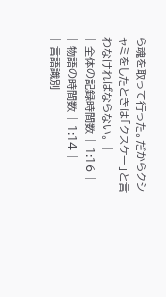ら魂を取って行った。だからクシャミをしたときは「クスケー」と言わなければならない。 |
| 全体の記録時間数 | 1:16 |
| 物語の時間数 | 1:14 |
| 言語識別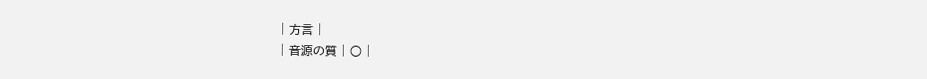| 方言 |
| 音源の質 | ○ |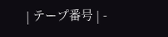| テープ番号 | -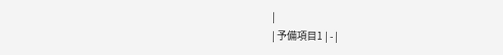|
| 予備項目1 | - |